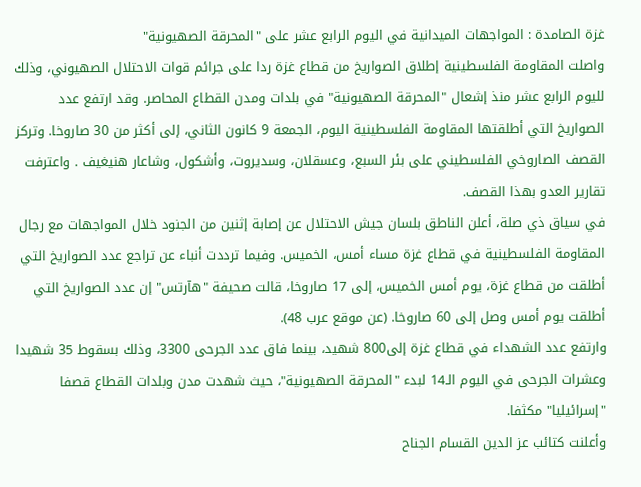غزة الصامدة : المواجهات الميدانية في اليوم الرابع عشر على "المحرقة الصهيونية"
واصلت المقاومة الفلسطينية إطلاق الصواريخ من قطاع غزة ردا على جرائم قوات الاحتلال الصهيوني، وذلك لليوم الرابع عشر منذ إشعال "المحرقة الصهيونية" في بلدات ومدن القطاع المحاصر. وقد ارتفع عدد الصواريخ التي أطلقتها المقاومة الفلسطينية اليوم، الجمعة 9 كانون الثاني، إلى أكثر من 30 صاروخا. وتركز القصف الصاروخي الفلسطيني على بئر السبع، وعسقلان، وسديروت، وأشكول، وشاعار هنيغيف . واعترفت تقارير العدو بهذا القصف.
في سياق ذي صلة، أعلن الناطق بلسان جيش الاحتلال عن إصابة إثنين من الجنود خلال المواجهات مع رجال المقاومة الفلسطينية في قطاع غزة مساء أمس، الخميس. وفيما ترددت أنباء عن تراجع عدد الصواريخ التي أطلقت من قطاع غزة، يوم أمس الخميس، إلى 17 صاروخا، قالت صحيفة "هآرتس" إن عدد الصواريخ التي أطلقت يوم أمس وصل إلى 60 صاروخا. (عن موقع عرب 48).
وارتفع عدد الشهداء في قطاع غزة إلى800 شهيد، بينما فاق عدد الجرحى 3300، وذلك بسقوط 35 شهيدا وعشرات الجرحى في اليوم الـ14 لبدء "المحرقة الصهيونية"، حيث شهدت مدن وبلدات القطاع قصفا "إسرائيليا" مكثفا.
وأعلنت كتائب عز الدين القسام الجناح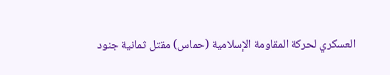العسكري لحركة المقاومة الإسلامية (حماس) مقتل ثمانية جنود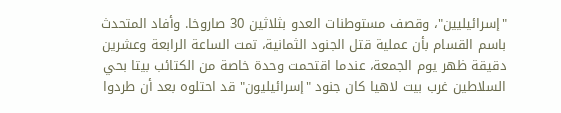"إسرائيليين"، وقصف مستوطنات العدو بثلاثين 30 صاروخا. وأفاد المتحدث باسم القسام بأن عملية قتل الجنود الثمانية، تمت الساعة الرابعة وعشرين دقيقة ظهر يوم الجمعة، عندما اقتحمت وحدة خاصة من الكتائب بيتا بحي السلاطين غرب بيت لاهيا كان جنود "إسرائيليون" قد احتلوه بعد أن طردوا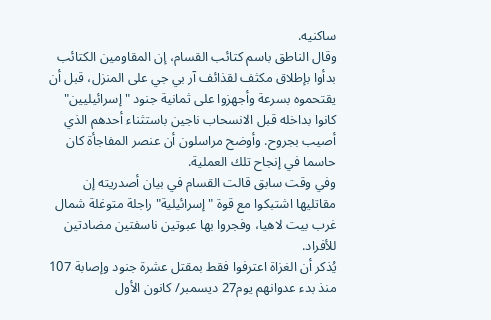ساكنيه.
وقال الناطق باسم كتائب القسام، إن المقاومين الكتائب بدأوا بإطلاق مكثف لقذائف آر بي جي على المنزل، قبل أن يقتحموه بسرعة وأجهزوا على ثمانية جنود "إسرائيليين" كانوا بداخله قبل الانسحاب ناجين باستثناء أحدهم الذي أصيب بجروح. وأوضح مراسلون أن عنصر المفاجأة كان حاسما في إنجاح تلك العملية.
وفي وقت سابق قالت القسام في بيان أصدريته إن مقاتليها اشتبكوا مع قوة "إسرائيلية" راجلة متوغلة شمال غرب بيت لاهيا، وفجروا بها عبوتين ناسفتين مضادتين للأفراد.
يُذكر أن الغزاة اعترفوا فقط بمقتل عشرة جنود وإصابة 107 منذ بدء عدوانهم يوم27 ديسمبر/ كانون الأول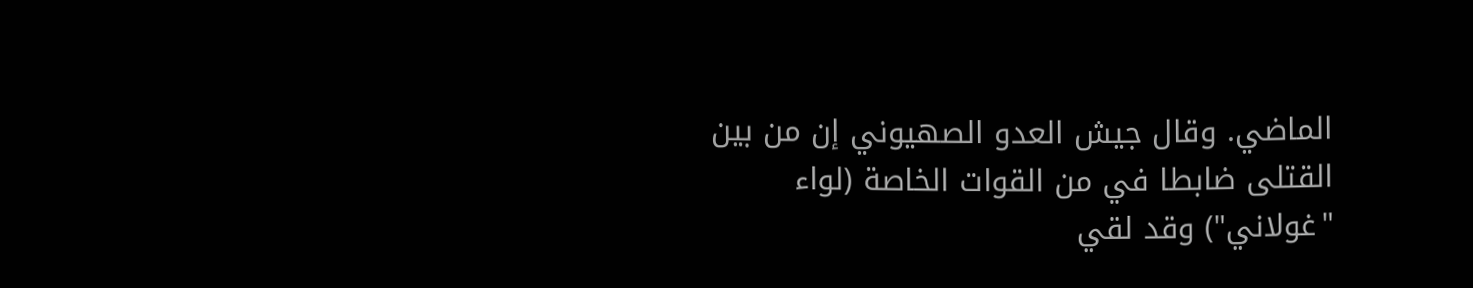الماضي. وقال جيش العدو الصهيوني إن من بين القتلى ضابطا في من القوات الخاصة (لواء "غولاني") وقد لقي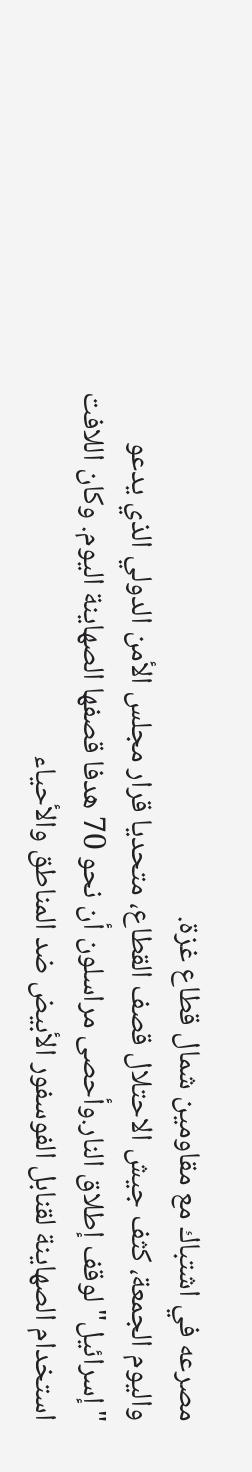مصرعه في اشتباك مع مقاومين شمال قطاع غزة.
واليوم الجمعة، كثف جيش الاحتلال قصف القطاع، متحديا قرار مجلس الأمن الدولي الذي يدعو "إسرائيل" لوقف إطلاق النار.وأحصى مراسلون أن نحو 70 هدفا قصفها الصهاينة اليوم. وكان اللافت استخدام الصهاينة لقنابل الفوسفور الأبيض ضد المناطق والأحياء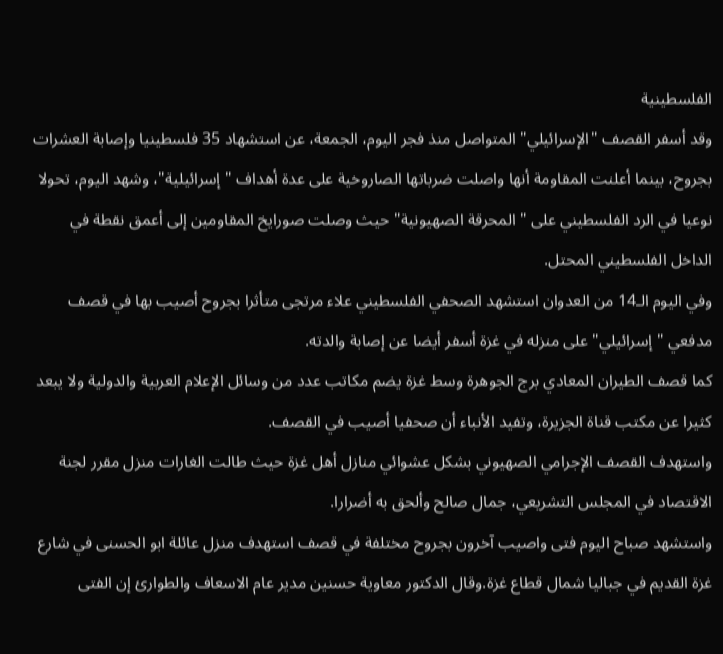الفلسطينية
وقد أسفر القصف "الإسرائيلي" المتواصل منذ فجر اليوم، الجمعة، عن استشهاد 35 فلسطينيا وإصابة العشرات بجروح، بينما أعلنت المقاومة أنها واصلت ضرباتها الصاروخية على عدة أهداف "إسرائيلية"، وشهد اليوم، تحولا نوعيا في الرد الفلسطيني على " المحرقة الصهيونية" حيث وصلت صورايخ المقاومين إلى أعمق نقطة في الداخل الفلسطيني المحتل.
وفي اليوم الـ14 من العدوان استشهد الصحفي الفلسطيني علاء مرتجى متأثرا بجروح أصيب بها في قصف مدفعي "إسرائيلي" على منزله في غزة أسفر أيضا عن إصابة والدته.
كما قصف الطيران المعادي برج الجوهرة وسط غزة يضم مكاتب عدد من وسائل الإعلام العربية والدولية ولا يبعد كثيرا عن مكتب قناة الجزيرة، وتفيد الأنباء أن صحفيا أصيب في القصف.
واستهدف القصف الإجرامي الصهيوني بشكل عشوائي منازل أهل غزة حيث طالت الغارات منزل مقرر لجنة الاقتصاد في المجلس التشريعي، جمال صالح وألحق به أضرارا.
واستشهد صباح اليوم فتى واصيب آخرون بجروح مختلفة في قصف استهدف منزل عائلة ابو الحسنى في شارع غزة القديم في جباليا شمال قطاع غزة.وقال الدكتور معاوية حسنين مدير عام الاسعاف والطوارئ إن الفتى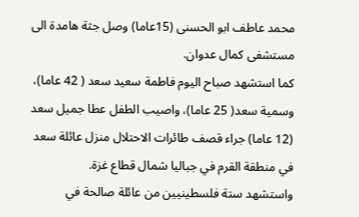محمد عاطف ابو الحسنى (15عاما) وصل جثة هامدة الى مستشفى كمال عدوان.
كما استشهد صباح اليوم فاطمة سعيد سعد ( 42 عاما)، وسمية سعد( 25 عاما)، واصيب الطفل عطا جميل سعد (12 عاما) جراء قصف طائرات الاحتلال منزل عائلة سعد في منطقة القرم في جباليا شمال قطاع غزة.
واستشهد ستة فلسطينيين من عائلة صالحة في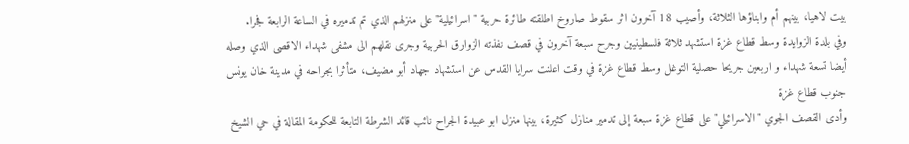بيت لاهيا، بينهم أم وابناؤها الثلاثة، وأصيب 18 آخرون اثر سقوط صاروخ اطلقته طائرة حربية "اسرائيلية" على منزلهم الذي تم تدميره في الساعة الرابعة فجرا.
وفي بلدة الزوايدة وسط قطاع غزة استشهد ثلاثة فلسطينيين وجرح سبعة آخرون في قصف نفذته الزوارق الحربية وجرى نقلهم الى مشفى شهداء الاقصى الذي وصله أيضا تسعة شهداء و اربعين جريحا حصلية التوغل وسط قطاع غزة في وقت اعلنت سرايا القدس عن استشهاد جهاد أبو مضيف، متأثرا بجراحه في مدينة خان يونس جنوب قطاع غزة
وأدى القصف الجوي "الاسرائيلي" على قطاع غزة سبعة إلى تدمير منازل كثيرة، بينها منزل ابو عبيدة الجراح نائب قائد الشرطة التابعة للحكومة المقالة في حي الشيخ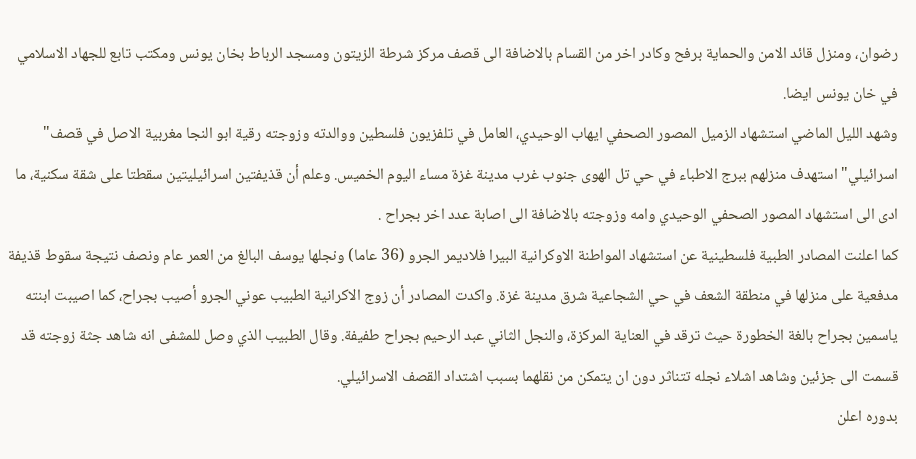رضوان، ومنزل قائد الامن والحماية برفح وكادر اخر من القسام بالاضافة الى قصف مركز شرطة الزيتون ومسجد الرباط بخان يونس ومكتب تابع للجهاد الاسلامي في خان يونس ايضا.
وشهد الليل الماضي استشهاد الزميل المصور الصحفي ايهاب الوحيدي، العامل في تلفزيون فلسطين ووالدته وزوجته رقية ابو النجا مغربية الاصل في قصف" اسرائيلي" استهدف منزلهم ببرج الاطباء في حي تل الهوى جنوب غرب مدينة غزة مساء اليوم الخميس. وعلم أن قذيفتين اسرائيليتين سقطتا على شقة سكنية، ما ادى الى استشهاد المصور الصحفي الوحيدي وامه وزوجته بالاضافة الى اصابة عدد اخر بجراح .
كما اعلنت المصادر الطبية فلسطينية عن استشهاد المواطنة الاوكرانية البيرا فلاديمر الجرو (36 عاما) ونجلها يوسف البالغ من العمر عام ونصف نتيجة سقوط قذيفة مدفعية على منزلها في منطقة الشعف في حي الشجاعية شرق مدينة غزة. واكدت المصادر أن زوج الاكرانية الطبيب عوني الجرو أصيب بجراح، كما اصيبت ابنته ياسمين بجراح بالغة الخطورة حيث ترقد في العناية المركزة، والنجل الثاني عبد الرحيم بجراح طفيفة. وقال الطبيب الذي وصل للمشفى انه شاهد جثة زوجته قد قسمت الى جزئين وشاهد اشلاء نجله تتناثر دون ان يتمكن من نقلهما بسبب اشتداد القصف الاسرائيلي.
بدوره اعلن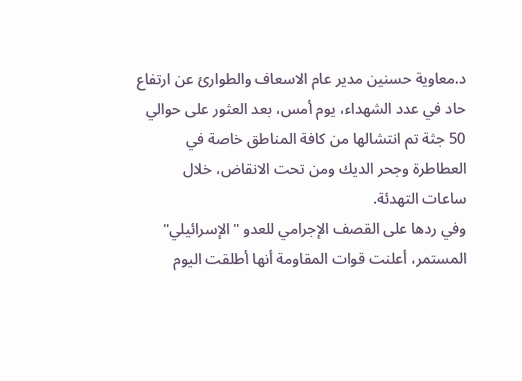د.معاوية حسنين مدير عام الاسعاف والطوارئ عن ارتفاع حاد في عدد الشهداء، يوم أمس، بعد العثور على حوالي 50 جثة تم انتشالها من كافة المناطق خاصة في العطاطرة وجحر الديك ومن تحت الانقاض، خلال ساعات التهدئة.
وفي ردها على القصف الإجرامي للعدو "الإسرائيلي" المستمر، أعلنت قوات المقاومة أنها أطلقت اليوم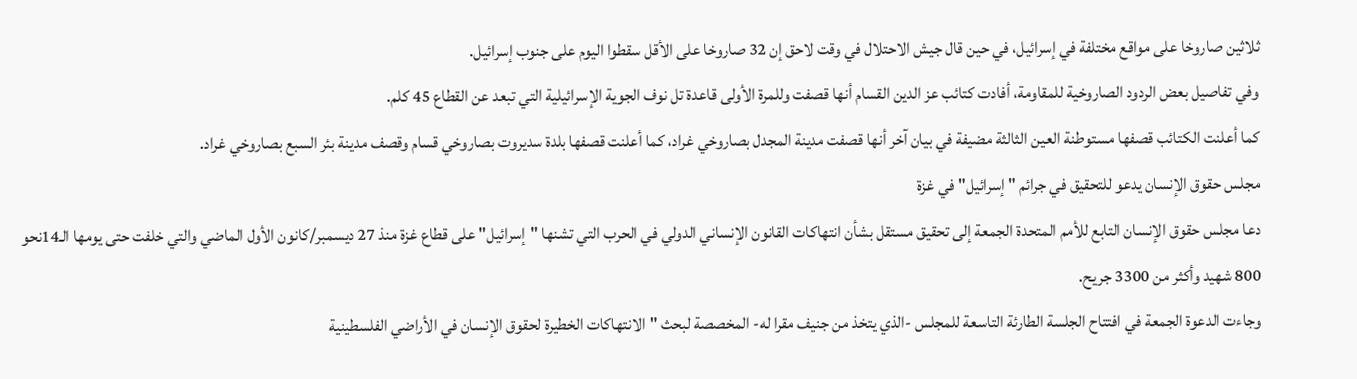ثلاثين صاروخا على مواقع مختلفة في إسرائيل، في حين قال جيش الاحتلال في وقت لاحق إن 32 صاروخا على الأقل سقطوا اليوم على جنوب إسرائيل.
وفي تفاصيل بعض الردود الصاروخية للمقاومة، أفادت كتائب عز الدين القسام أنها قصفت وللمرة الأولى قاعدة تل نوف الجوية الإسرائيلية التي تبعد عن القطاع 45 كلم.
كما أعلنت الكتائب قصفها مستوطنة العين الثالثة مضيفة في بيان آخر أنها قصفت مدينة المجدل بصاروخي غراد، كما أعلنت قصفها بلدة سديروت بصاروخي قسام وقصف مدينة بئر السبع بصاروخي غراد.
مجلس حقوق الإنسان يدعو للتحقيق في جرائم " إسرائيل" في غزة
دعا مجلس حقوق الإنسان التابع للأمم المتحدة الجمعة إلى تحقيق مستقل بشأن انتهاكات القانون الإنساني الدولي في الحرب التي تشنها "إسرائيل" على قطاع غزة منذ 27 ديسمبر/كانون الأول الماضي والتي خلفت حتى يومها الـ14نحو 800 شهيد وأكثر من 3300 جريح.
وجاءت الدعوة الجمعة في افتتاح الجلسة الطارئة التاسعة للمجلس -الذي يتخذ من جنيف مقرا له- المخصصة لبحث "الانتهاكات الخطيرة لحقوق الإنسان في الأراضي الفلسطينية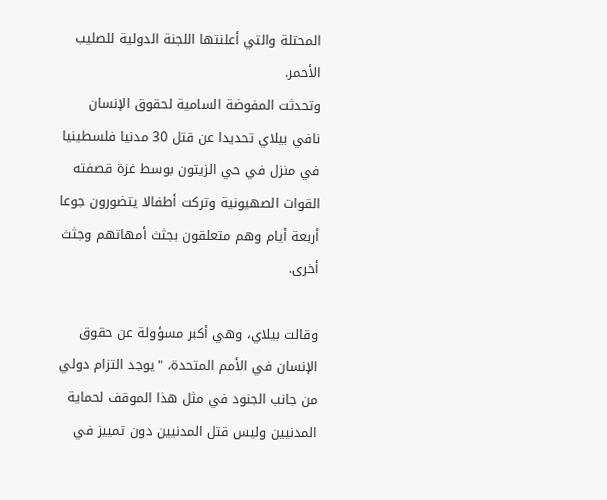المحتلة والتي أعلنتها اللجنة الدولية للصليب الأحمر.
وتحدثت المفوضة السامية لحقوق الإنسان نافي بيلاي تحديدا عن قتل 30 مدنيا فلسطينيا في منزل في حي الزيتون بوسط غزة قصفته القوات الصهيونية وتركت أطفالا يتضورون جوعا أربعة أيام وهم متعلقون بجثث أمهاتهم وجثث أخرى.

وقالت بيلاي، وهي أكبر مسؤولة عن حقوق الإنسان في الأمم المتحدة، "يوجد التزام دولي من جانب الجنود في مثل هذا الموقف لحماية المدنيين وليس قتل المدنيين دون تمييز في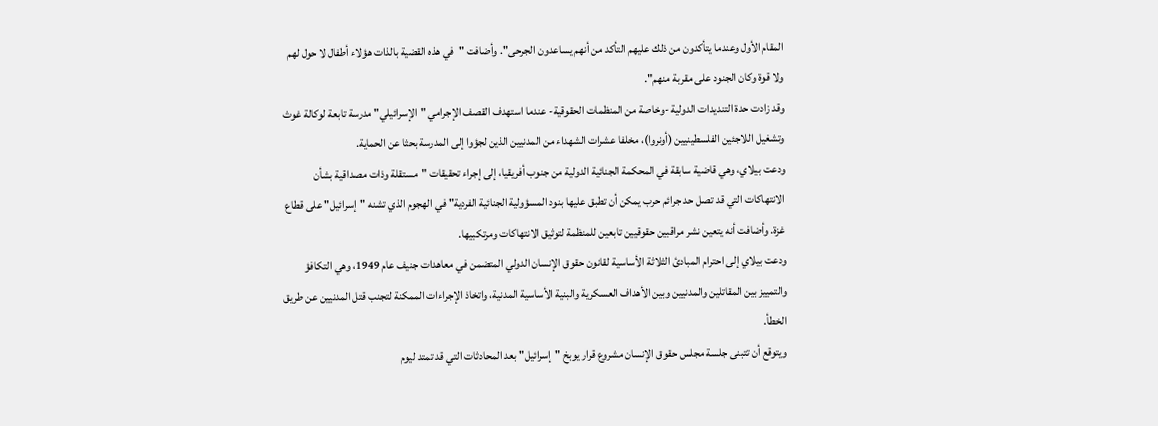المقام الأول وعندما يتأكدون من ذلك عليهم التأكد من أنهم يساعدون الجرحى". وأضافت "في هذه القضية بالذات هؤلاء أطفال لا حول لهم ولا قوة وكان الجنود على مقربة منهم".
وقد زادت حدة التنديدات الدولية -وخاصة من المنظمات الحقوقية- عندما استهدف القصف الإجرامي "الإسرائيلي" مدرسة تابعة لوكالة غوث وتشغيل اللاجئين الفلسطينيين (أونروا)، مخلفا عشرات الشهداء من المدنيين الذين لجؤوا إلى المدرسة بحثا عن الحماية.
ودعت بيلاي، وهي قاضية سابقة في المحكمة الجنائية الدولية من جنوب أفريقيا، إلى إجراء تحقيقات "مستقلة وذات مصداقية بشأن الانتهاكات التي قد تصل حد جرائم حرب يمكن أن تطبق عليها بنود المسؤولية الجنائية الفردية" في الهجوم الذي تشنه "إسرائيل" على قطاع غزة. وأضافت أنه يتعين نشر مراقبين حقوقيين تابعين للمنظمة لتوثيق الانتهاكات ومرتكبيها.
ودعت بيلاي إلى احترام المبادئ الثلاثة الأساسية لقانون حقوق الإنسان الدولي المتضمن في معاهدات جنيف عام 1949، وهي التكافؤ والتمييز بين المقاتلين والمدنيين وبين الأهداف العسكرية والبنية الأساسية المدنية، واتخاذ الإجراءات الممكنة لتجنب قتل المدنيين عن طريق الخطأ.
ويتوقع أن تتبنى جلسة مجلس حقوق الإنسان مشروع قرار يوبخ "إسرائيل" بعد المحادثات التي قد تمتد ليوم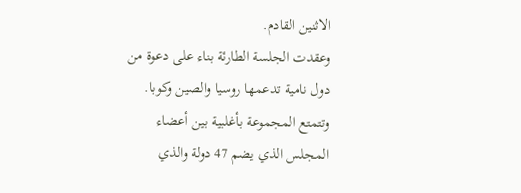الاثنين القادم.
وعقدت الجلسة الطارئة بناء على دعوة من دول نامية تدعمها روسيا والصين وكوبا. وتتمتع المجموعة بأغلبية بين أعضاء المجلس الذي يضم 47 دولة والذي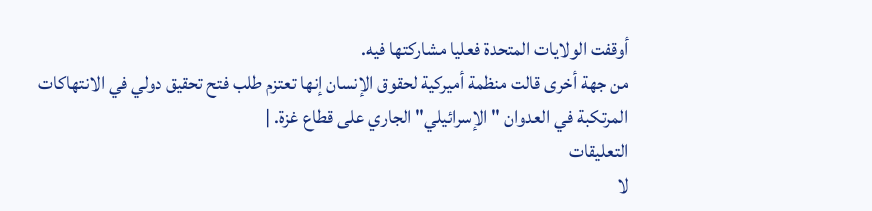أوقفت الولايات المتحدة فعليا مشاركتها فيه.
من جهة أخرى قالت منظمة أميركية لحقوق الإنسان إنها تعتزم طلب فتح تحقيق دولي في الانتهاكات المرتكبة في العدوان "الإسرائيلي" الجاري على قطاع غزة. |
التعليقات
لا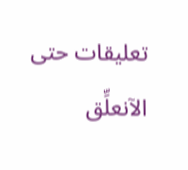تعليقات حتى الآنعلِّق